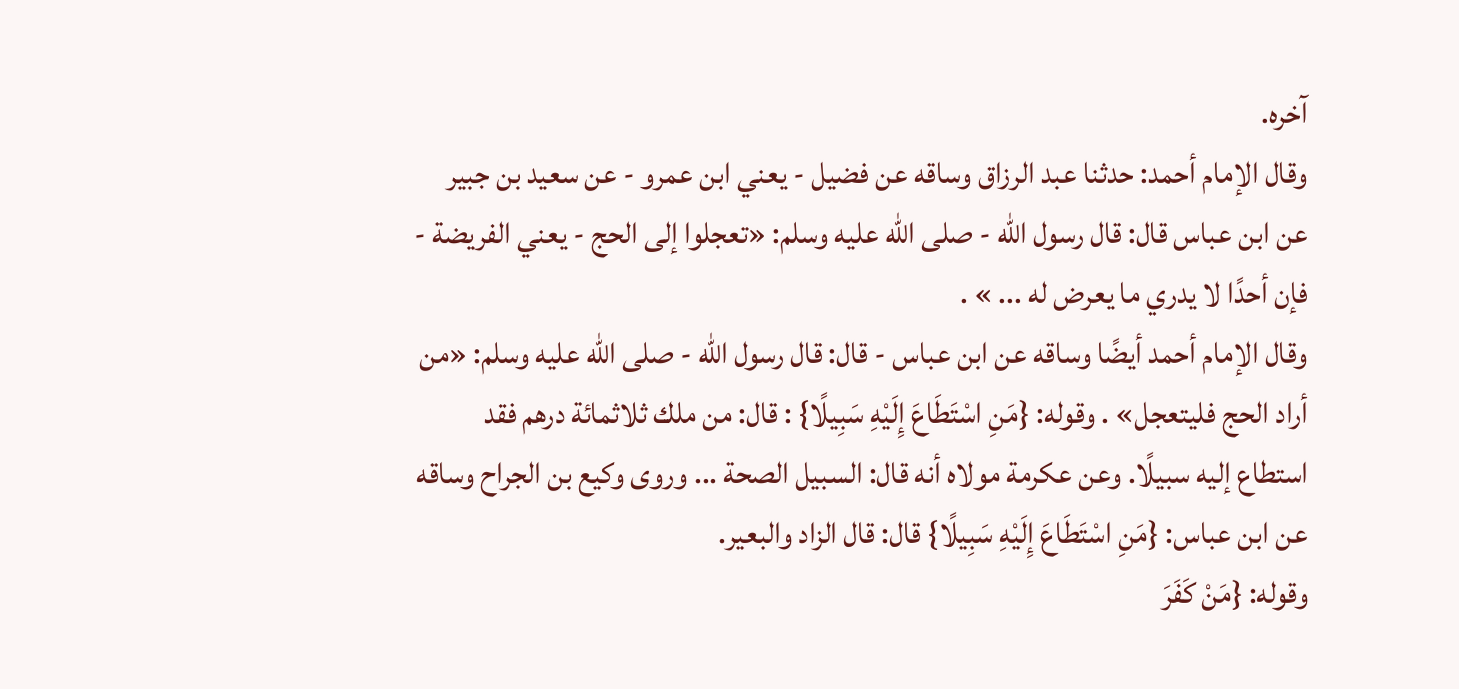آخره.
وقال الإمام أحمد: حدثنا عبد الرزاق وساقه عن فضيل - يعني ابن عمرو - عن سعيد بن جبير عن ابن عباس قال: قال رسول الله - صلى الله عليه وسلم: «تعجلوا إلى الحج - يعني الفريضة - فإن أحدًا لا يدري ما يعرض له ... » .
وقال الإمام أحمد أيضًا وساقه عن ابن عباس - قال: قال رسول الله - صلى الله عليه وسلم: «من أراد الحج فليتعجل» . وقوله: {مَنِ اسْتَطَاعَ إِلَيْهِ سَبِيلًا} : قال: من ملك ثلاثمائة درهم فقد استطاع إليه سبيلًا. وعن عكرمة مولاه أنه قال: السبيل الصحة ... وروى وكيع بن الجراح وساقه عن ابن عباس: {مَنِ اسْتَطَاعَ إِلَيْهِ سَبِيلًا} قال: قال الزاد والبعير.
وقوله: {مَنْ كَفَرَ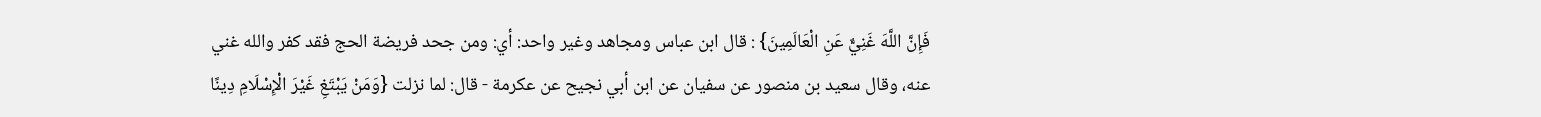فَإِنَّ اللَّهَ غَنِيٌّ عَنِ الْعَالَمِينَ} : قال ابن عباس ومجاهد وغير واحد: أي: ومن جحد فريضة الحج فقد كفر والله غني عنه، وقال سعيد بن منصور عن سفيان عن ابن أبي نجيح عن عكرمة - قال: لما نزلت {وَمَنْ يَبْتَغِ غَيْرَ الْإِسْلَامِ دِينًا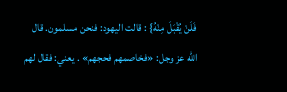فَلَنْ يُقْبَلَ مِنْهُ} : قالت اليهود: فنحن مسلمون. قال الله عز وجل: «فخاصمهم فحجهم» . يعني: فقال لهم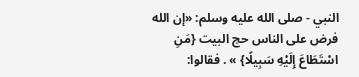النبي - صلى الله عليه وسلم: «إن الله فرض على الناس حج البيت {مَنِ اسْتَطَاعَ إِلَيْهِ سَبِيلًا} » . فقالوا: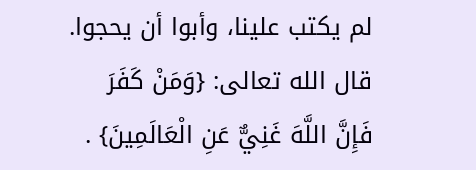لم يكتب علينا، وأبوا أن يحجوا. قال الله تعالى: {وَمَنْ كَفَرَ فَإِنَّ اللَّهَ غَنِيٌّ عَنِ الْعَالَمِينَ} .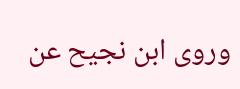وروى ابن نجيح عن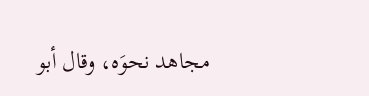مجاهد نحوَه، وقال أبو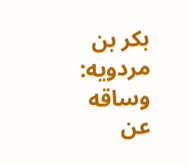بكر بن مردويه: وساقه عن